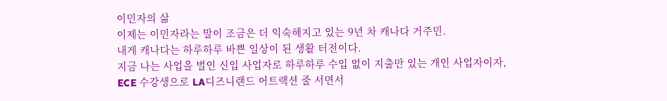이민자의 삶
이제는 이민자라는 말이 조금은 더 익숙해지고 있는 9년 차 캐나다 거주민.
내게 캐나다는 하루하루 바쁜 일상이 된 생활 터전이다.
지금 나는 사업을 벌인 신입 사업자로 하루하루 수입 없이 지출만 있는 개인 사업자이자,
ECE 수강생으로 LA디즈니랜드 어트랙션 줄 서면서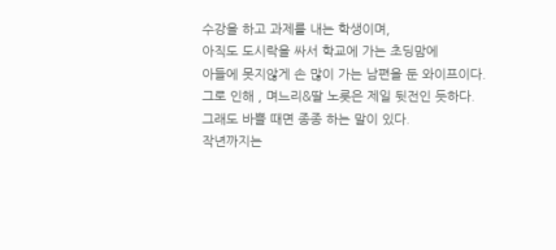수강을 하고 과제를 내는 학생이며,
아직도 도시락을 싸서 학교에 가는 초딩맘에
아들에 못지않게 손 많이 가는 남편을 둔 와이프이다.
그로 인해 , 며느리&딸 노릇은 제일 뒷전인 듯하다.
그래도 바쁠 때면 종종 하는 말이 있다.
작년까지는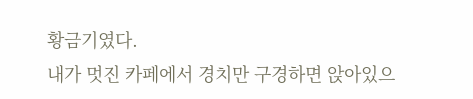황금기였다.
내가 멋진 카페에서 경치만 구경하면 앉아있으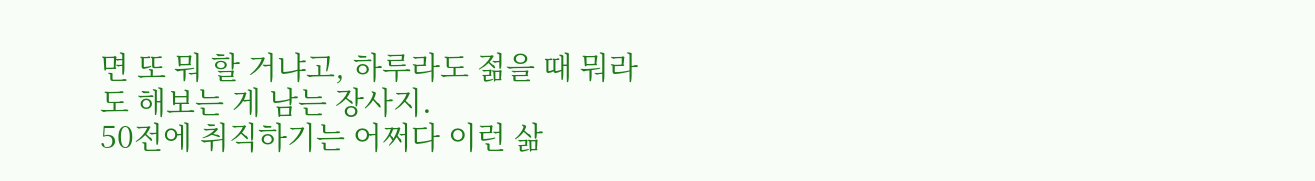면 또 뭐 할 거냐고, 하루라도 젊을 때 뭐라도 해보는 게 남는 장사지.
50전에 취직하기는 어쩌다 이런 삶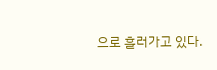으로 흘러가고 있다.